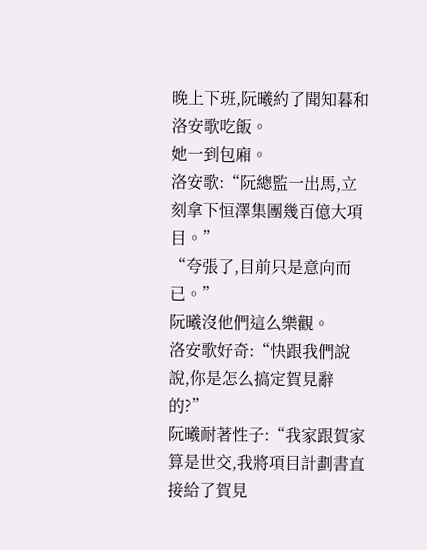晚上下班,阮曦約了聞知暮和洛安歌吃飯。
她一到包廂。
洛安歌:“阮總監一出馬,立刻拿下恒澤集團幾百億大項目。”
“夸張了,目前只是意向而已。”
阮曦沒他們這么樂觀。
洛安歌好奇:“快跟我們說說,你是怎么搞定賀見辭的?”
阮曦耐著性子:“我家跟賀家算是世交,我將項目計劃書直接給了賀見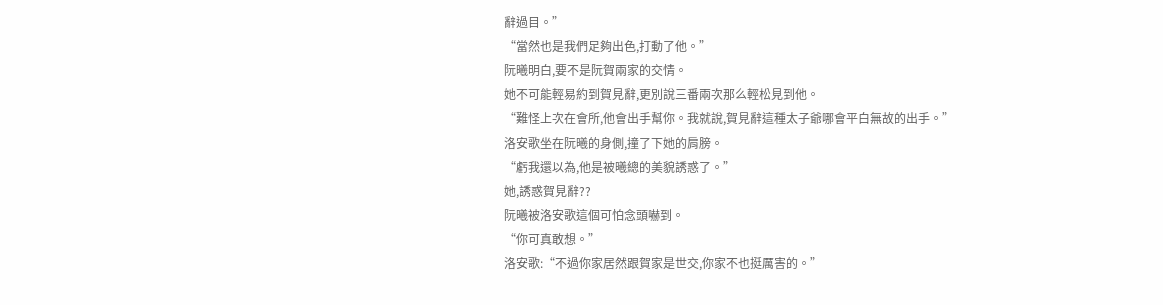辭過目。”
“當然也是我們足夠出色,打動了他。”
阮曦明白,要不是阮賀兩家的交情。
她不可能輕易約到賀見辭,更別說三番兩次那么輕松見到他。
“難怪上次在會所,他會出手幫你。我就說,賀見辭這種太子爺哪會平白無故的出手。”
洛安歌坐在阮曦的身側,撞了下她的肩膀。
“虧我還以為,他是被曦總的美貌誘惑了。”
她,誘惑賀見辭??
阮曦被洛安歌這個可怕念頭嚇到。
“你可真敢想。”
洛安歌:“不過你家居然跟賀家是世交,你家不也挺厲害的。”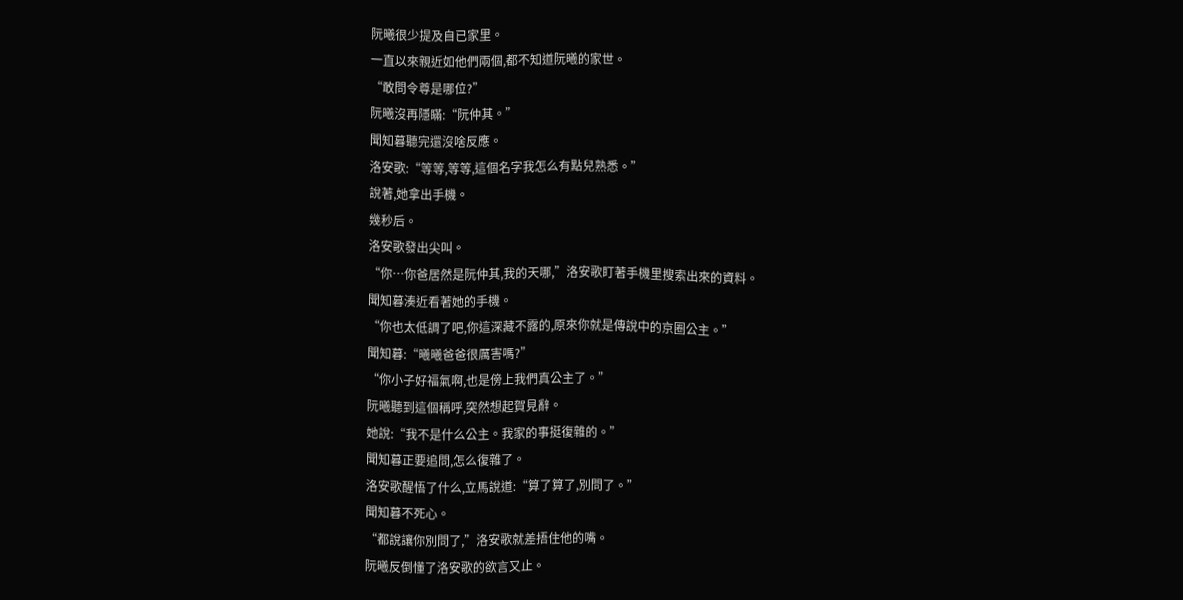阮曦很少提及自已家里。
一直以來親近如他們兩個,都不知道阮曦的家世。
“敢問令尊是哪位?”
阮曦沒再隱瞞:“阮仲其。”
聞知暮聽完還沒啥反應。
洛安歌:“等等,等等,這個名字我怎么有點兒熟悉。”
說著,她拿出手機。
幾秒后。
洛安歌發出尖叫。
“你…你爸居然是阮仲其,我的天哪,”洛安歌盯著手機里搜索出來的資料。
聞知暮湊近看著她的手機。
“你也太低調了吧,你這深藏不露的,原來你就是傳說中的京圈公主。”
聞知暮:“曦曦爸爸很厲害嗎?”
“你小子好福氣啊,也是傍上我們真公主了。”
阮曦聽到這個稱呼,突然想起賀見辭。
她說:“我不是什么公主。我家的事挺復雜的。”
聞知暮正要追問,怎么復雜了。
洛安歌醒悟了什么,立馬說道:“算了算了,別問了。”
聞知暮不死心。
“都說讓你別問了,”洛安歌就差捂住他的嘴。
阮曦反倒懂了洛安歌的欲言又止。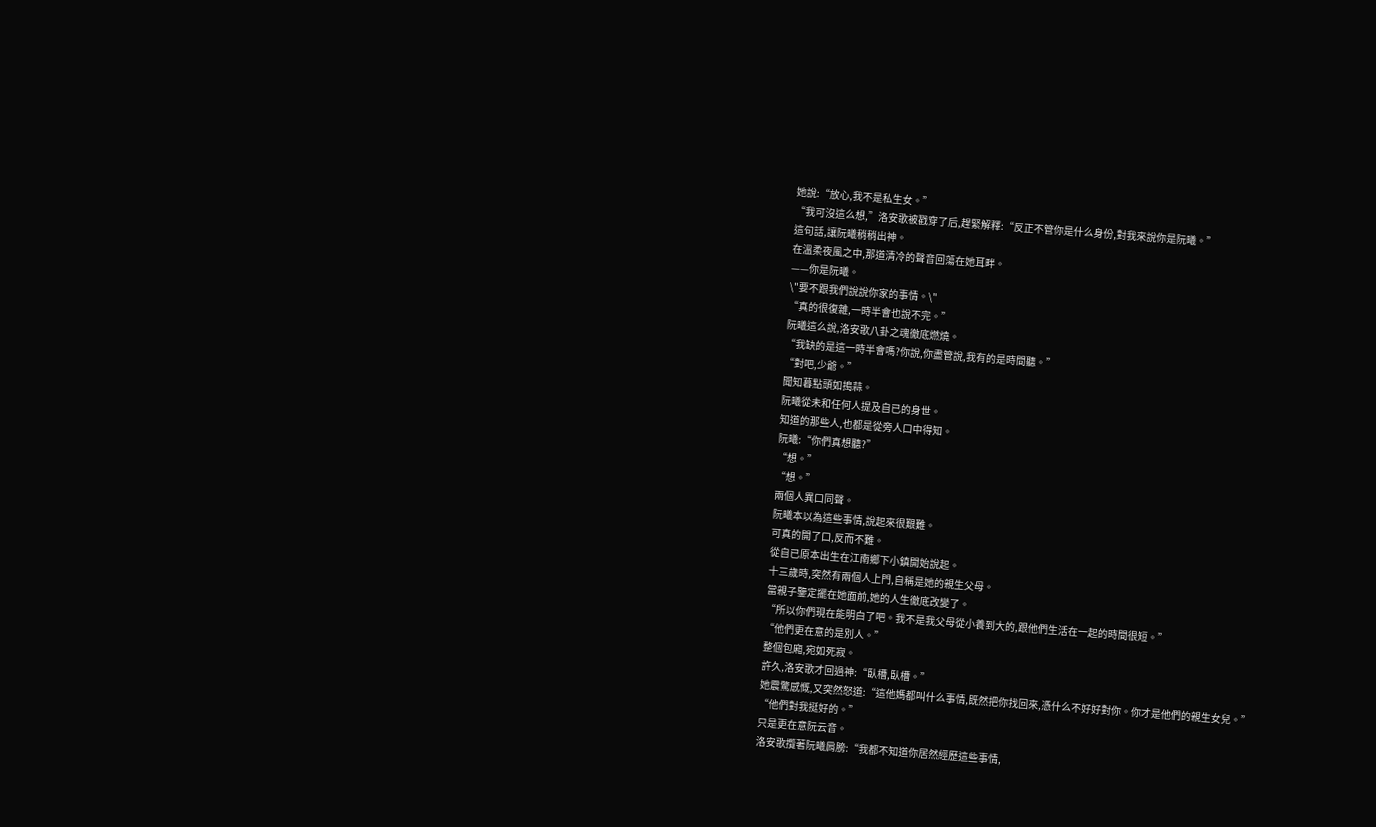她說:“放心,我不是私生女。”
“我可沒這么想,”洛安歌被戳穿了后,趕緊解釋:“反正不管你是什么身份,對我來說你是阮曦。”
這句話,讓阮曦稍稍出神。
在溫柔夜風之中,那道清冷的聲音回蕩在她耳畔。
——你是阮曦。
\"要不跟我們說說你家的事情。\"
“真的很復雜,一時半會也說不完。”
阮曦這么說,洛安歌八卦之魂徹底燃燒。
“我缺的是這一時半會嗎?你說,你盡管說,我有的是時間聽。”
“對吧,少爺。”
聞知暮點頭如搗蒜。
阮曦從未和任何人提及自已的身世。
知道的那些人,也都是從旁人口中得知。
阮曦:“你們真想聽?”
“想。”
“想。”
兩個人異口同聲。
阮曦本以為這些事情,說起來很艱難。
可真的開了口,反而不難。
從自已原本出生在江南鄉下小鎮開始說起。
十三歲時,突然有兩個人上門,自稱是她的親生父母。
當親子鑒定擺在她面前,她的人生徹底改變了。
“所以你們現在能明白了吧。我不是我父母從小養到大的,跟他們生活在一起的時間很短。”
“他們更在意的是別人。”
整個包廂,宛如死寂。
許久,洛安歌才回過神:“臥槽,臥槽。”
她震驚感慨,又突然怒道:“這他媽都叫什么事情,既然把你找回來,憑什么不好好對你。你才是他們的親生女兒。”
“他們對我挺好的。”
只是更在意阮云音。
洛安歌攬著阮曦肩膀:“我都不知道你居然經歷這些事情,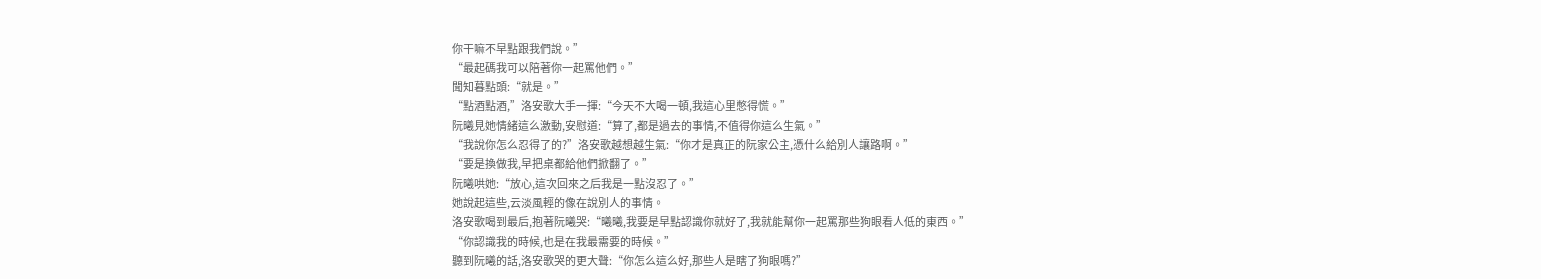你干嘛不早點跟我們說。”
“最起碼我可以陪著你一起罵他們。”
聞知暮點頭:“就是。”
“點酒點酒,”洛安歌大手一揮:“今天不大喝一頓,我這心里憋得慌。”
阮曦見她情緒這么激動,安慰道:“算了,都是過去的事情,不值得你這么生氣。”
“我說你怎么忍得了的?”洛安歌越想越生氣:“你才是真正的阮家公主,憑什么給別人讓路啊。”
“要是換做我,早把桌都給他們掀翻了。”
阮曦哄她:“放心,這次回來之后我是一點沒忍了。”
她說起這些,云淡風輕的像在說別人的事情。
洛安歌喝到最后,抱著阮曦哭:“曦曦,我要是早點認識你就好了,我就能幫你一起罵那些狗眼看人低的東西。”
“你認識我的時候,也是在我最需要的時候。”
聽到阮曦的話,洛安歌哭的更大聲:“你怎么這么好,那些人是瞎了狗眼嗎?”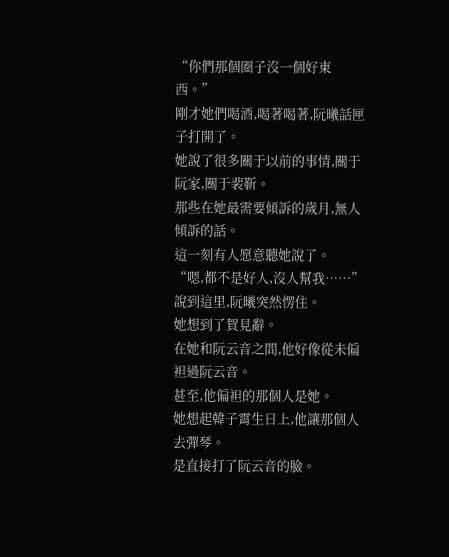“你們那個圈子沒一個好東西。”
剛才她們喝酒,喝著喝著,阮曦話匣子打開了。
她說了很多關于以前的事情,關于阮家,關于裴靳。
那些在她最需要傾訴的歲月,無人傾訴的話。
這一刻有人愿意聽她說了。
“嗯,都不是好人,沒人幫我……”
說到這里,阮曦突然愣住。
她想到了賀見辭。
在她和阮云音之間,他好像從未偏袒過阮云音。
甚至,他偏袒的那個人是她。
她想起韓子霄生日上,他讓那個人去彈琴。
是直接打了阮云音的臉。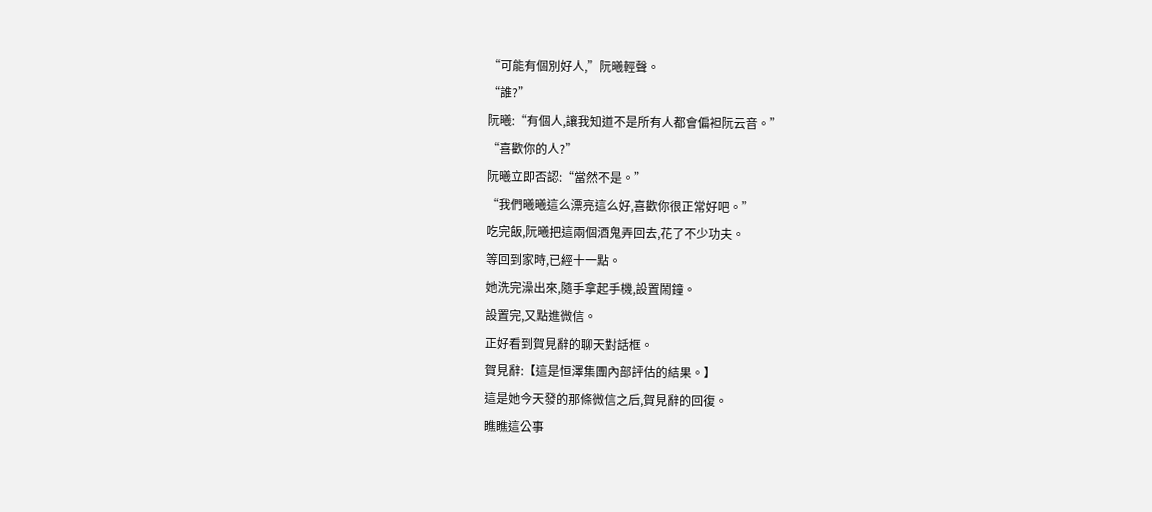“可能有個別好人,”阮曦輕聲。
“誰?”
阮曦:“有個人,讓我知道不是所有人都會偏袒阮云音。”
“喜歡你的人?”
阮曦立即否認:“當然不是。”
“我們曦曦這么漂亮這么好,喜歡你很正常好吧。”
吃完飯,阮曦把這兩個酒鬼弄回去,花了不少功夫。
等回到家時,已經十一點。
她洗完澡出來,隨手拿起手機,設置鬧鐘。
設置完,又點進微信。
正好看到賀見辭的聊天對話框。
賀見辭:【這是恒澤集團內部評估的結果。】
這是她今天發的那條微信之后,賀見辭的回復。
瞧瞧這公事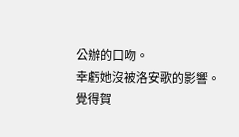公辦的口吻。
幸虧她沒被洛安歌的影響。
覺得賀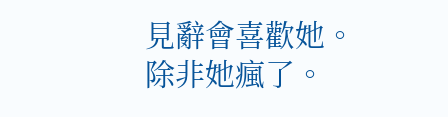見辭會喜歡她。
除非她瘋了。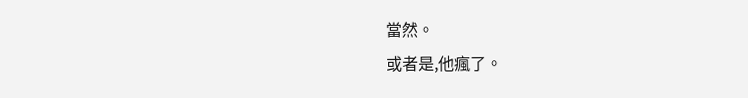當然。
或者是,他瘋了。